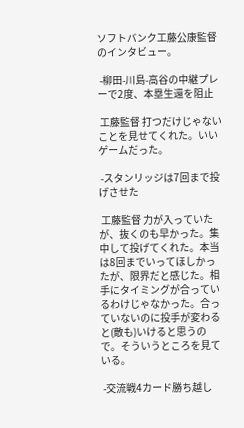ソフトバンク工藤公康監督のインタビュー。

 -柳田-川島-高谷の中継プレーで2度、本塁生還を阻止

 工藤監督 打つだけじゃないことを見せてくれた。いいゲームだった。

 -スタンリッジは7回まで投げさせた

 工藤監督 力が入っていたが、抜くのも早かった。集中して投げてくれた。本当は8回までいってほしかったが、限界だと感じた。相手にタイミングが合っているわけじゃなかった。合っていないのに投手が変わると(敵も)いけると思うので。そういうところを見ている。

 -交流戦4カード勝ち越し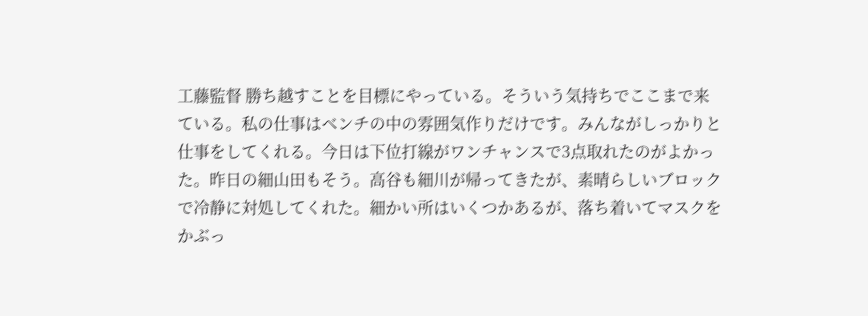工藤監督 勝ち越すことを目標にやっている。そういう気持ちでここまで来ている。私の仕事はベンチの中の雰囲気作りだけです。みんながしっかりと仕事をしてくれる。今日は下位打線がワンチャンスで3点取れたのがよかった。昨日の細山田もそう。高谷も細川が帰ってきたが、素晴らしいブロックで冷静に対処してくれた。細かい所はいくつかあるが、落ち着いてマスクをかぶっ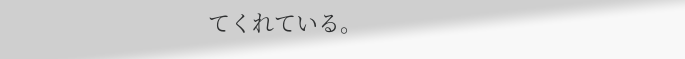てくれている。